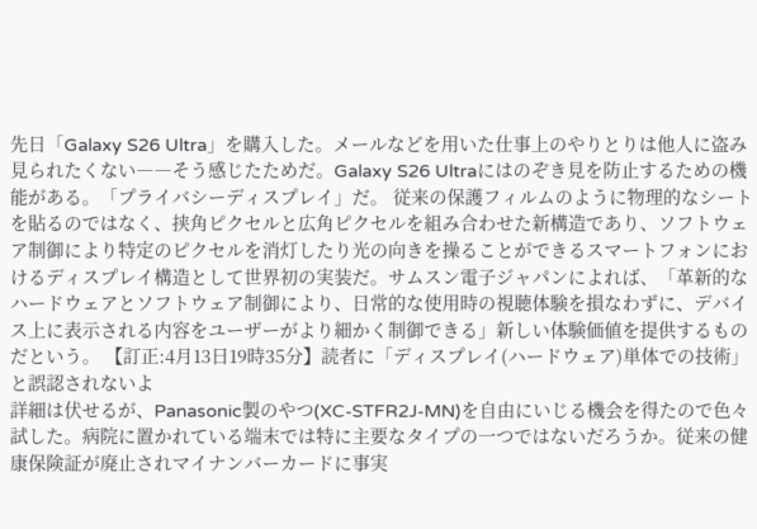先日「Galaxy S26 Ultra」を購入した。メールなどを用いた仕事上のやりとりは他人に盗み見られたくない――そう感じたためだ。Galaxy S26 Ultraにはのぞき見を防止するための機能がある。「プライバシーディスプレイ」だ。 従来の保護フィルムのように物理的なシートを貼るのではなく、挟角ピクセルと広角ピクセルを組み合わせた新構造であり、ソフトウェア制御により特定のピクセルを消灯したり光の向きを操ることができるスマートフォンにおけるディスプレイ構造として世界初の実装だ。サムスン電子ジャパンによれば、「革新的なハードウェアとソフトウェア制御により、日常的な使用時の視聴体験を損なわずに、デバイス上に表示される内容をユーザーがより細かく制御できる」新しい体験価値を提供するものだという。 【訂正:4月13日19時35分】読者に「ディスプレイ(ハードウェア)単体での技術」と誤認されないよ
詳細は伏せるが、Panasonic製のやつ(XC-STFR2J-MN)を自由にいじる機会を得たので色々試した。病院に置かれている端末では特に主要なタイプの一つではないだろうか。従来の健康保険証が廃止されマイナンバーカードに事実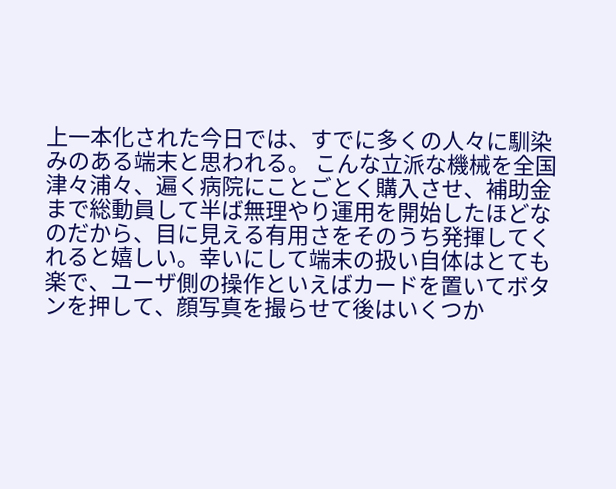上一本化された今日では、すでに多くの人々に馴染みのある端末と思われる。 こんな立派な機械を全国津々浦々、遍く病院にことごとく購入させ、補助金まで総動員して半ば無理やり運用を開始したほどなのだから、目に見える有用さをそのうち発揮してくれると嬉しい。幸いにして端末の扱い自体はとても楽で、ユーザ側の操作といえばカードを置いてボタンを押して、顔写真を撮らせて後はいくつか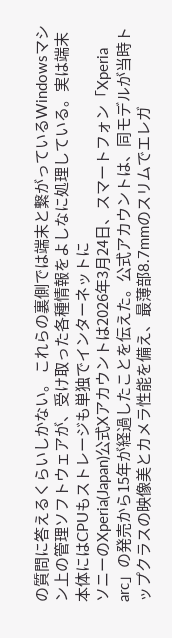の質問に答えるくらいしかない。 これらの裏側では端末と繋がっているWindowsマシン上の管理ソフトウェアが、受け取った各種情報をよしなに処理している。実は端末本体にはCPUもストレージも単独でインターネットに
ソニーのXperia(Japan)公式Xアカウントは2026年3月24日、スマートフォン「Xperia arc」の発売から15年が経過したことを伝えた。公式アカウントは、同モデルが当時トップクラスの映像美とカメラ性能を備え、最薄部8.7mmのスリムでエレガ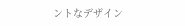ントなデザイン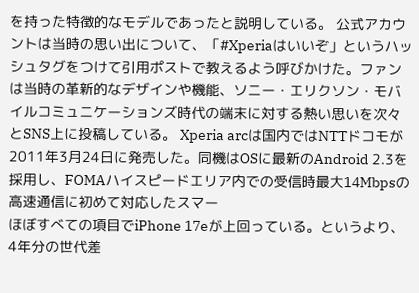を持った特徴的なモデルであったと説明している。 公式アカウントは当時の思い出について、「#Xperiaはいいぞ」というハッシュタグをつけて引用ポストで教えるよう呼びかけた。ファンは当時の革新的なデザインや機能、ソニー・エリクソン・モバイルコミュニケーションズ時代の端末に対する熱い思いを次々とSNS上に投稿している。 Xperia arcは国内ではNTTドコモが2011年3月24日に発売した。同機はOSに最新のAndroid 2.3を採用し、FOMAハイスピードエリア内での受信時最大14Mbpsの高速通信に初めて対応したスマー
ほぼすべての項目でiPhone 17eが上回っている。というより、4年分の世代差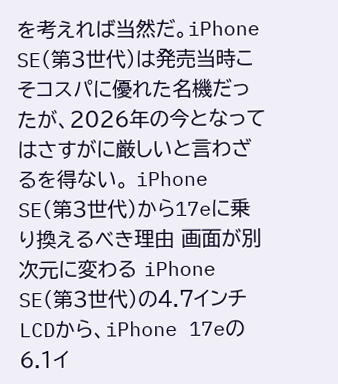を考えれば当然だ。iPhone SE(第3世代)は発売当時こそコスパに優れた名機だったが、2026年の今となってはさすがに厳しいと言わざるを得ない。 iPhone SE(第3世代)から17eに乗り換えるべき理由 画面が別次元に変わる iPhone SE(第3世代)の4.7インチLCDから、iPhone 17eの6.1イ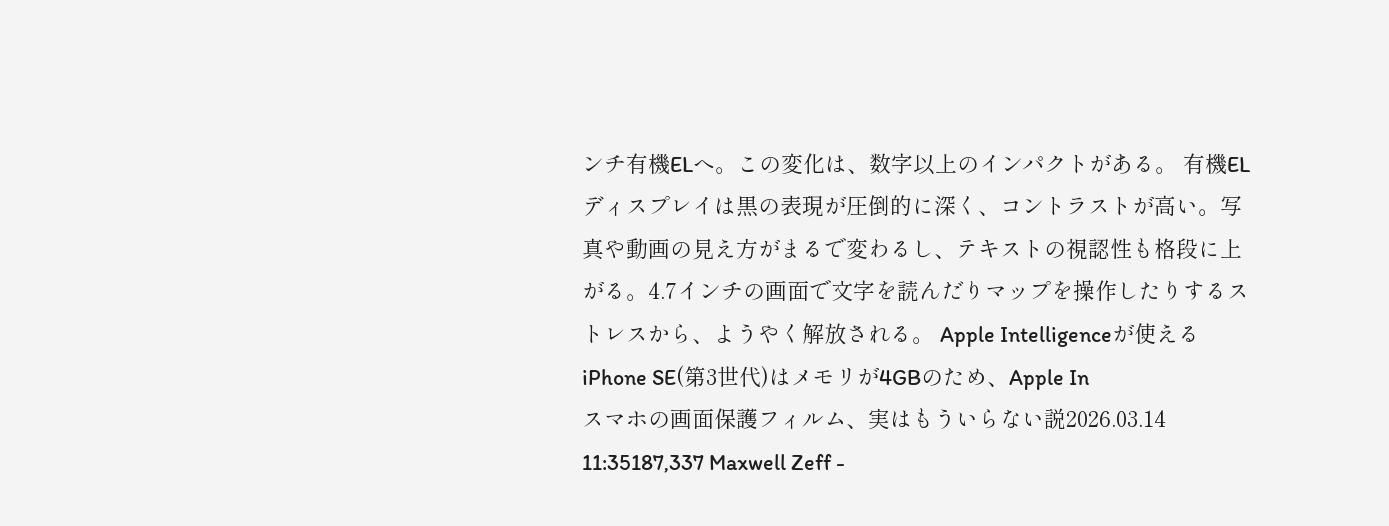ンチ有機ELへ。この変化は、数字以上のインパクトがある。 有機ELディスプレイは黒の表現が圧倒的に深く、コントラストが高い。写真や動画の見え方がまるで変わるし、テキストの視認性も格段に上がる。4.7インチの画面で文字を読んだりマップを操作したりするストレスから、ようやく解放される。 Apple Intelligenceが使える iPhone SE(第3世代)はメモリが4GBのため、Apple In
スマホの画面保護フィルム、実はもういらない説2026.03.14 11:35187,337 Maxwell Zeff -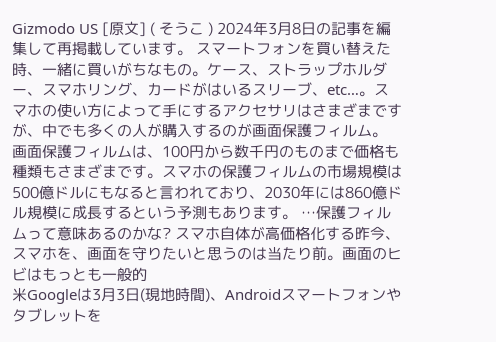Gizmodo US [原文] ( そうこ ) 2024年3月8日の記事を編集して再掲載しています。 スマートフォンを買い替えた時、一緒に買いがちなもの。ケース、ストラップホルダー、スマホリング、カードがはいるスリーブ、etc…。スマホの使い方によって手にするアクセサリはさまざまですが、中でも多くの人が購入するのが画面保護フィルム。 画面保護フィルムは、100円から数千円のものまで価格も種類もさまざまです。スマホの保護フィルムの市場規模は500億ドルにもなると言われており、2030年には860億ドル規模に成長するという予測もあります。 …保護フィルムって意味あるのかな? スマホ自体が高価格化する昨今、スマホを、画面を守りたいと思うのは当たり前。画面のヒビはもっとも一般的
米Googleは3月3日(現地時間)、Androidスマートフォンやタブレットを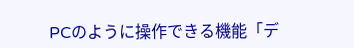PCのように操作できる機能「デ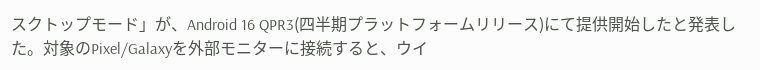スクトップモード」が、Android 16 QPR3(四半期プラットフォームリリース)にて提供開始したと発表した。対象のPixel/Galaxyを外部モニターに接続すると、ウイ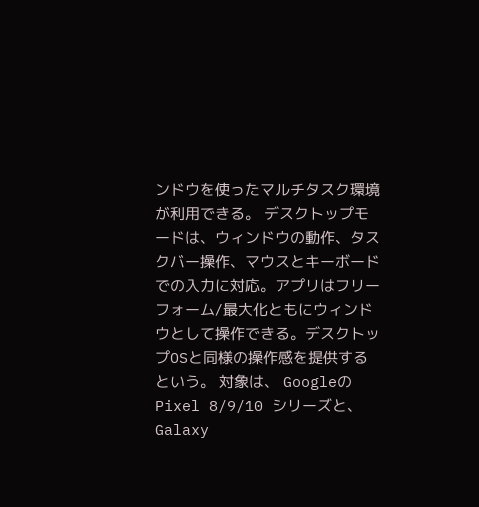ンドウを使ったマルチタスク環境が利用できる。 デスクトップモードは、ウィンドウの動作、タスクバー操作、マウスとキーボードでの入力に対応。アプリはフリーフォーム/最大化ともにウィンドウとして操作できる。デスクトップOSと同様の操作感を提供するという。 対象は、 GoogleのPixel 8/9/10 シリーズと、Galaxy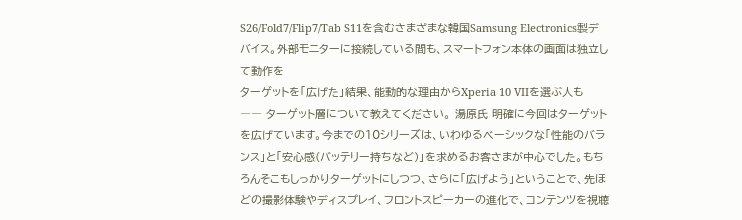S26/Fold7/Flip7/Tab S11を含むさまざまな韓国Samsung Electronics製デバイス。外部モニターに接続している間も、スマートフォン本体の画面は独立して動作を
ターゲットを「広げた」結果、能動的な理由からXperia 10 VIIを選ぶ人も ―― ターゲット層について教えてください。 湯原氏 明確に今回はターゲットを広げています。今までの10シリーズは、いわゆるベーシックな「性能のバランス」と「安心感(バッテリー持ちなど)」を求めるお客さまが中心でした。もちろんそこもしっかりターゲットにしつつ、さらに「広げよう」ということで、先ほどの撮影体験やディスプレイ、フロントスピーカーの進化で、コンテンツを視聴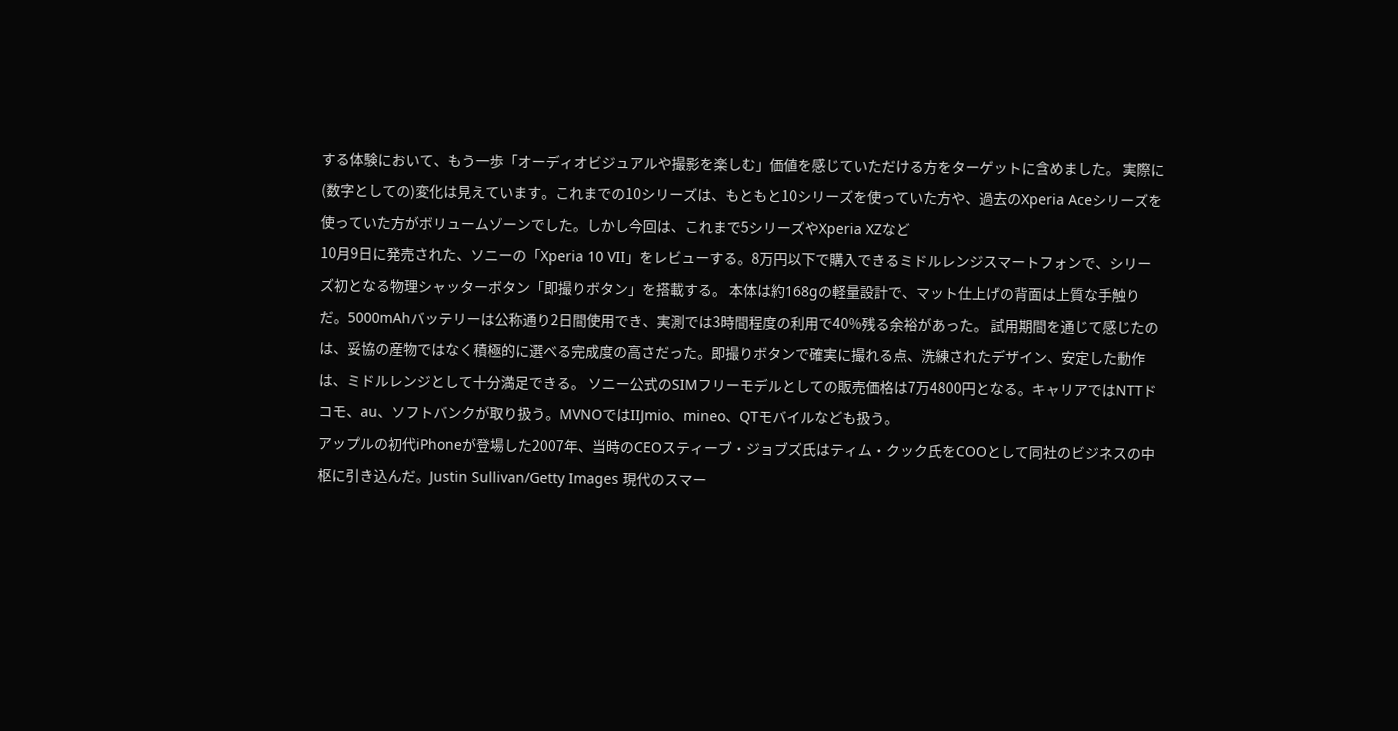する体験において、もう一歩「オーディオビジュアルや撮影を楽しむ」価値を感じていただける方をターゲットに含めました。 実際に(数字としての)変化は見えています。これまでの10シリーズは、もともと10シリーズを使っていた方や、過去のXperia Aceシリーズを使っていた方がボリュームゾーンでした。しかし今回は、これまで5シリーズやXperia XZなど
10月9日に発売された、ソニーの「Xperia 10 VII」をレビューする。8万円以下で購入できるミドルレンジスマートフォンで、シリーズ初となる物理シャッターボタン「即撮りボタン」を搭載する。 本体は約168gの軽量設計で、マット仕上げの背面は上質な手触りだ。5000mAhバッテリーは公称通り2日間使用でき、実測では3時間程度の利用で40%残る余裕があった。 試用期間を通じて感じたのは、妥協の産物ではなく積極的に選べる完成度の高さだった。即撮りボタンで確実に撮れる点、洗練されたデザイン、安定した動作は、ミドルレンジとして十分満足できる。 ソニー公式のSIMフリーモデルとしての販売価格は7万4800円となる。キャリアではNTTドコモ、au、ソフトバンクが取り扱う。MVNOではIIJmio、mineo、QTモバイルなども扱う。
アップルの初代iPhoneが登場した2007年、当時のCEOスティーブ・ジョブズ氏はティム・クック氏をCOOとして同社のビジネスの中枢に引き込んだ。Justin Sullivan/Getty Images 現代のスマー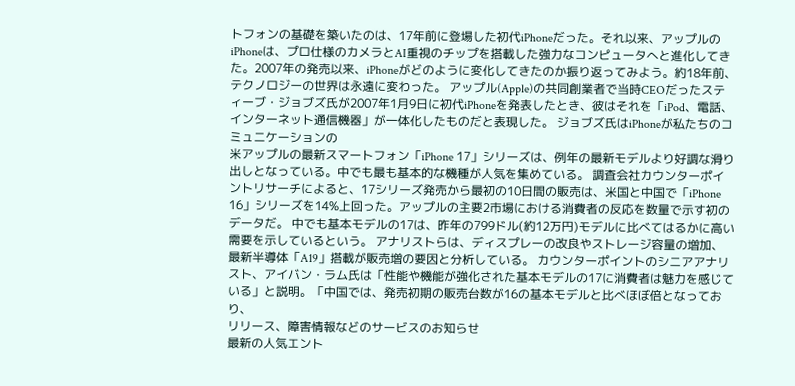トフォンの基礎を築いたのは、17年前に登場した初代iPhoneだった。それ以来、アップルのiPhoneは、プロ仕様のカメラとAI重視のチップを搭載した強力なコンピュータへと進化してきた。2007年の発売以来、iPhoneがどのように変化してきたのか振り返ってみよう。約18年前、テクノロジーの世界は永遠に変わった。 アップル(Apple)の共同創業者で当時CEOだったスティーブ・ジョブズ氏が2007年1月9日に初代iPhoneを発表したとき、彼はそれを「iPod、電話、インターネット通信機器」が一体化したものだと表現した。 ジョブズ氏はiPhoneが私たちのコミュニケーションの
米アップルの最新スマートフォン「iPhone 17」シリーズは、例年の最新モデルより好調な滑り出しとなっている。中でも最も基本的な機種が人気を集めている。 調査会社カウンターポイントリサーチによると、17シリーズ発売から最初の10日間の販売は、米国と中国で「iPhone 16」シリーズを14%上回った。アップルの主要2市場における消費者の反応を数量で示す初のデータだ。 中でも基本モデルの17は、昨年の799ドル(約12万円)モデルに比べてはるかに高い需要を示しているという。 アナリストらは、ディスプレーの改良やストレージ容量の増加、最新半導体「A19」搭載が販売増の要因と分析している。 カウンターポイントのシニアアナリスト、アイバン・ラム氏は「性能や機能が強化された基本モデルの17に消費者は魅力を感じている」と説明。「中国では、発売初期の販売台数が16の基本モデルと比べほぼ倍となっており、
リリース、障害情報などのサービスのお知らせ
最新の人気エント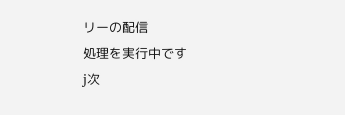リーの配信
処理を実行中です
j次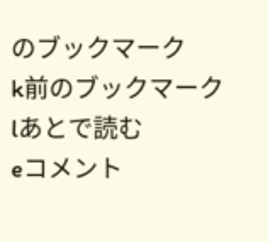のブックマーク
k前のブックマーク
lあとで読む
eコメント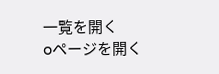一覧を開く
oページを開く